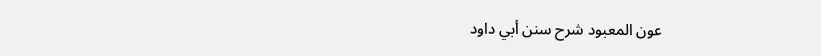عون المعبود شرح سنن أبي داود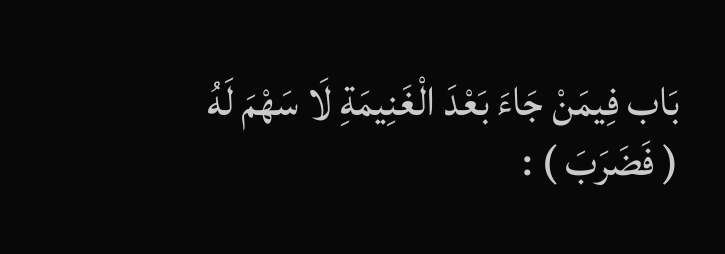بَاب فِيمَنْ جَاءَ بَعْدَ الْغَنِيمَةِ لَا سَهْمَ لَهُ
( فَضَرَبَ ) :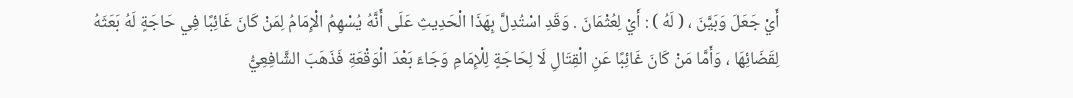أَيْ جَعَلَ وَبَيَّنَ ، ( لَهُ ) : أَيْ لِعُثْمَانَ . وَقَدِ اسْتُدِلَّ بِهَذَا الْحَدِيثِ عَلَى أَنَّهُ يُسْهِمُ الْإِمَامُ لِمَنْ كَانَ غَائِبًا فِي حَاجَةٍ لَهُ بَعَثَهُ لِقَضَائِهَا ، وَأَمَّا مَنْ كَانَ غَائِبًا عَنِ الْقِتَالِ لَا لِحَاجَةٍ لِلْإِمَامِ وَجَاءَ بَعْدَ الْوَقْعَةِ فَذَهَبَ الشَّافِعِيُّ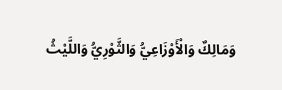وَمَالِكٌ وَالْأَوْزَاعِيُّ وَالثَّوْرِيُّ وَاللَّيْثُ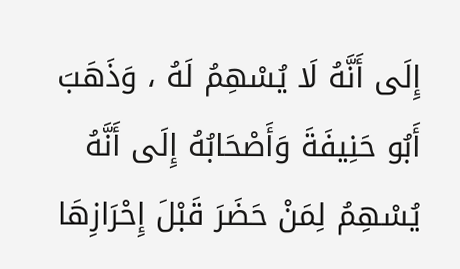إِلَى أَنَّهُ لَا يُسْهِمُ لَهُ ، وَذَهَبَ أَبُو حَنِيفَةَ وَأَصْحَابُهُ إِلَى أَنَّهُ يُسْهِمُ لِمَنْ حَضَرَ قَبْلَ إِحْرَازِهَا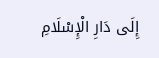إِلَى دَارِ الْإِسْلَامِ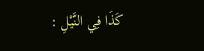كَذَا فِي النَّيْلِ :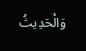وَالْحَدِيثُ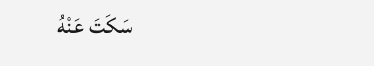سَكَتَ عَنْهُ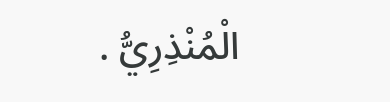الْمُنْذِرِيُّ .